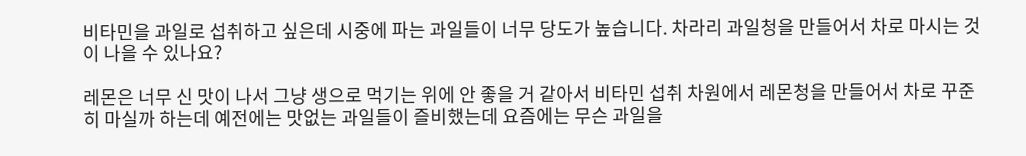비타민을 과일로 섭취하고 싶은데 시중에 파는 과일들이 너무 당도가 높습니다. 차라리 과일청을 만들어서 차로 마시는 것이 나을 수 있나요?

레몬은 너무 신 맛이 나서 그냥 생으로 먹기는 위에 안 좋을 거 같아서 비타민 섭취 차원에서 레몬청을 만들어서 차로 꾸준히 마실까 하는데 예전에는 맛없는 과일들이 즐비했는데 요즘에는 무슨 과일을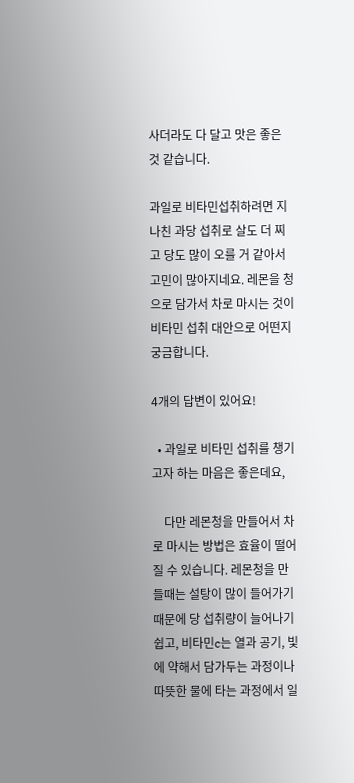사더라도 다 달고 맛은 좋은 것 같습니다.

과일로 비타민섭취하려면 지나친 과당 섭취로 살도 더 찌고 당도 많이 오를 거 같아서 고민이 많아지네요. 레몬을 청으로 담가서 차로 마시는 것이 비타민 섭취 대안으로 어떤지 궁금합니다.

4개의 답변이 있어요!

  • 과일로 비타민 섭취를 챙기고자 하는 마음은 좋은데요,

    다만 레몬청을 만들어서 차로 마시는 방법은 효율이 떨어질 수 있습니다. 레몬청을 만들때는 설탕이 많이 들어가기 때문에 당 섭취량이 늘어나기 쉽고, 비타민c는 열과 공기, 빛에 약해서 담가두는 과정이나 따뜻한 물에 타는 과정에서 일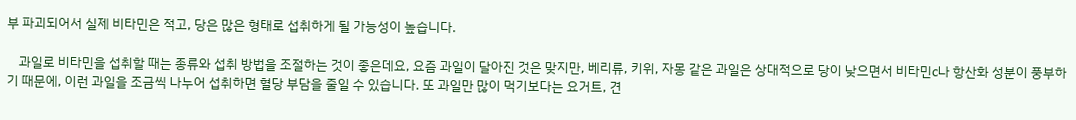부 파괴되어서 실제 비타민은 적고, 당은 많은 형태로 섭취하게 될 가능성이 높습니다.

    과일로 비타민을 섭취할 때는 종류와 섭취 방법을 조절하는 것이 좋은데요, 요즘 과일이 달아진 것은 맞지만, 베리류, 키위, 자몽 같은 과일은 상대적으로 당이 낮으면서 비타민c나 항산화 성분이 풍부하기 때문에, 이런 과일을 조금씩 나누어 섭취하면 혈당 부담을 줄일 수 있습니다. 또 과일만 많이 먹기보다는 요거트, 견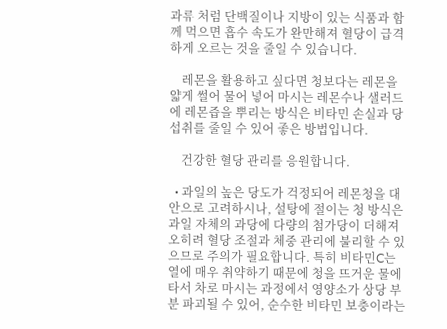과류 처럼 단백질이나 지방이 있는 식품과 함께 먹으면 흡수 속도가 완만해져 혈당이 급격하게 오르는 것을 줄일 수 있습니다.

    레몬을 활용하고 싶다면 청보다는 레몬을 얇게 썰어 물어 넣어 마시는 레몬수나 샐러드에 레몬즙을 뿌리는 방식은 비타민 손실과 당 섭취를 줄일 수 있어 좋은 방법입니다.

    건강한 혈당 관리를 응원합니다.

  • 과일의 높은 당도가 걱정되어 레몬청을 대안으로 고려하시나, 설탕에 절이는 청 방식은 과일 자체의 과당에 다량의 첨가당이 더해져 오히려 혈당 조절과 체중 관리에 불리할 수 있으므로 주의가 필요합니다. 특히 비타민C는 열에 매우 취약하기 때문에 청을 뜨거운 물에 타서 차로 마시는 과정에서 영양소가 상당 부분 파괴될 수 있어, 순수한 비타민 보충이라는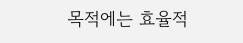목적에는 효율적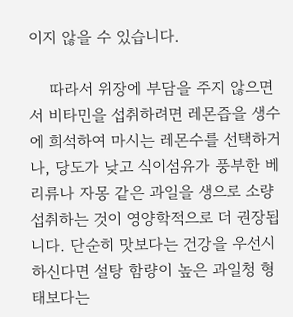이지 않을 수 있습니다.

    따라서 위장에 부담을 주지 않으면서 비타민을 섭취하려면 레몬즙을 생수에 희석하여 마시는 레몬수를 선택하거나, 당도가 낮고 식이섬유가 풍부한 베리류나 자몽 같은 과일을 생으로 소량 섭취하는 것이 영양학적으로 더 권장됩니다. 단순히 맛보다는 건강을 우선시하신다면 설탕 함량이 높은 과일청 형태보다는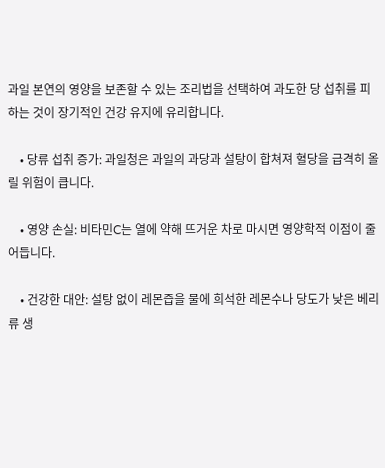과일 본연의 영양을 보존할 수 있는 조리법을 선택하여 과도한 당 섭취를 피하는 것이 장기적인 건강 유지에 유리합니다.

    • 당류 섭취 증가: 과일청은 과일의 과당과 설탕이 합쳐져 혈당을 급격히 올릴 위험이 큽니다.

    • 영양 손실: 비타민C는 열에 약해 뜨거운 차로 마시면 영양학적 이점이 줄어듭니다.

    • 건강한 대안: 설탕 없이 레몬즙을 물에 희석한 레몬수나 당도가 낮은 베리류 생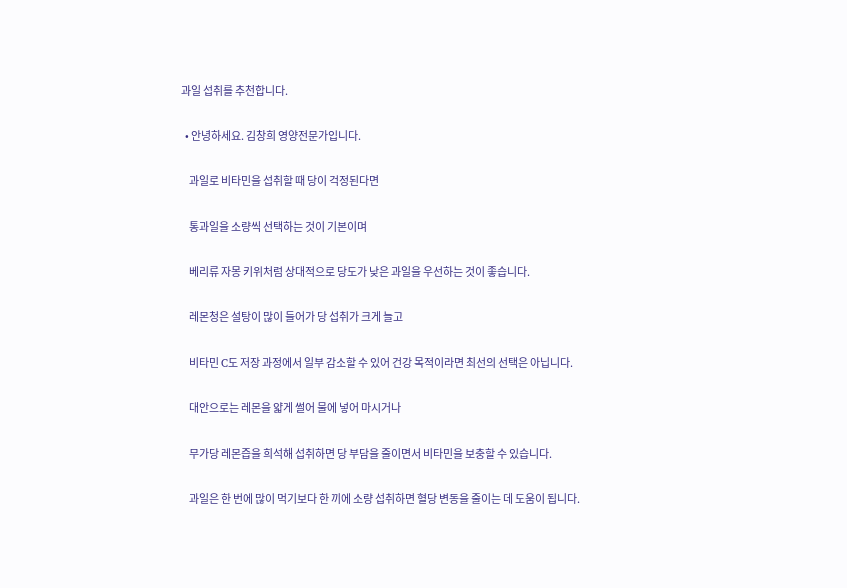과일 섭취를 추천합니다.

  • 안녕하세요. 김창희 영양전문가입니다.

    과일로 비타민을 섭취할 때 당이 걱정된다면

    통과일을 소량씩 선택하는 것이 기본이며

    베리류 자몽 키위처럼 상대적으로 당도가 낮은 과일을 우선하는 것이 좋습니다.

    레몬청은 설탕이 많이 들어가 당 섭취가 크게 늘고

    비타민 C도 저장 과정에서 일부 감소할 수 있어 건강 목적이라면 최선의 선택은 아닙니다.

    대안으로는 레몬을 얇게 썰어 물에 넣어 마시거나

    무가당 레몬즙을 희석해 섭취하면 당 부담을 줄이면서 비타민을 보충할 수 있습니다.

    과일은 한 번에 많이 먹기보다 한 끼에 소량 섭취하면 혈당 변동을 줄이는 데 도움이 됩니다.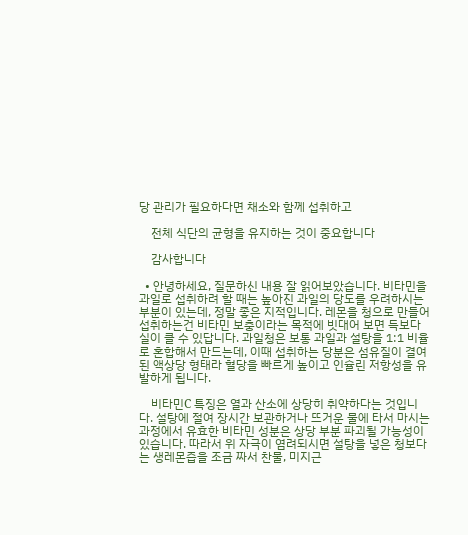당 관리가 필요하다면 채소와 함께 섭취하고

    전체 식단의 균형을 유지하는 것이 중요합니다

    감사합니다

  • 안녕하세요, 질문하신 내용 잘 읽어보았습니다. 비타민을 과일로 섭취하려 할 때는 높아진 과일의 당도를 우려하시는 부분이 있는데, 정말 좋은 지적입니다. 레몬을 청으로 만들어 섭취하는건 비타민 보충이라는 목적에 빗대어 보면 득보다 실이 클 수 있답니다. 과일청은 보통 과일과 설탕을 1:1 비율로 혼합해서 만드는데, 이때 섭취하는 당분은 섬유질이 결여된 액상당 형태라 혈당을 빠르게 높이고 인슐린 저항성을 유발하게 됩니다.

    비타민C 특징은 열과 산소에 상당히 취약하다는 것입니다. 설탕에 절여 장시간 보관하거나 뜨거운 물에 타서 마시는 과정에서 유효한 비타민 성분은 상당 부분 파괴될 가능성이 있습니다. 따라서 위 자극이 염려되시면 설탕을 넣은 청보다는 생레몬즙을 조금 짜서 찬물, 미지근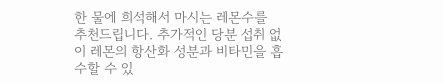한 물에 희석해서 마시는 레몬수를 추천드립니다. 추가적인 당분 섭취 없이 레몬의 항산화 성분과 비타민을 흡수할 수 있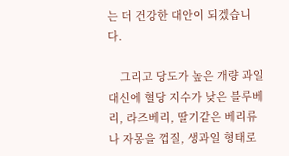는 더 건강한 대안이 되겠습니다.

    그리고 당도가 높은 개량 과일 대신에 혈당 지수가 낮은 블루베리, 라즈베리, 딸기같은 베리류나 자몽을 껍질, 생과일 형태로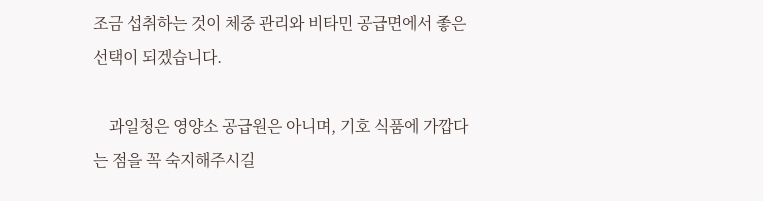조금 섭취하는 것이 체중 관리와 비타민 공급면에서 좋은 선택이 되겠습니다.

    과일청은 영양소 공급원은 아니며, 기호 식품에 가깝다는 점을 꼭 숙지해주시길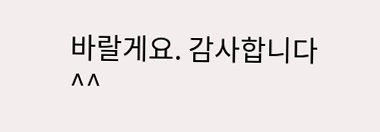바랄게요. 감사합니다 ^^